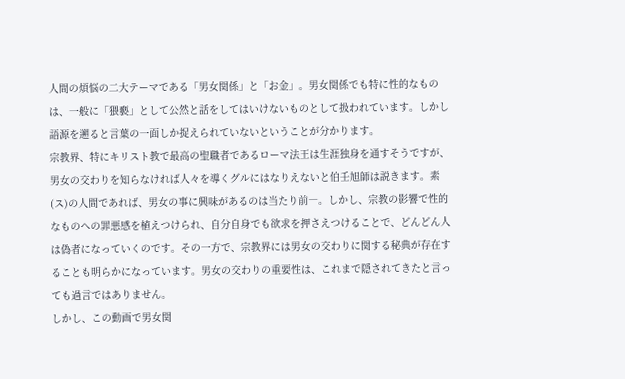人間の煩悩の二大テーマである「男女関係」と「お金」。男女関係でも特に性的なものは、一般に「猥褻」として公然と話をしてはいけないものとして扱われています。しかし語源を遡ると言葉の一面しか捉えられていないということが分かります。
宗教界、特にキリスト教で最高の聖職者であるローマ法王は生涯独身を通すそうですが、男女の交わりを知らなければ人々を導くグルにはなりえないと伯壬旭師は説きます。素(ス)の人間であれば、男女の事に興味があるのは当たり前―。しかし、宗教の影響で性的なものへの罪悪感を植えつけられ、自分自身でも欲求を押さえつけることで、どんどん人は偽者になっていくのです。その一方で、宗教界には男女の交わりに関する秘典が存在することも明らかになっています。男女の交わりの重要性は、これまで隠されてきたと言っても過言ではありません。
しかし、この動画で男女関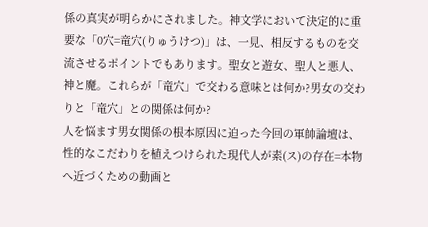係の真実が明らかにされました。神文学において決定的に重要な「0穴=竜穴(りゅうけつ)」は、一見、相反するものを交流させるポイントでもあります。聖女と遊女、聖人と悪人、神と魔。これらが「竜穴」で交わる意味とは何か?男女の交わりと「竜穴」との関係は何か?
人を悩ます男女関係の根本原因に迫った今回の軍帥論壇は、性的なこだわりを植えつけられた現代人が素(ス)の存在=本物へ近づくための動画と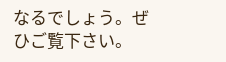なるでしょう。ぜひご覧下さい。